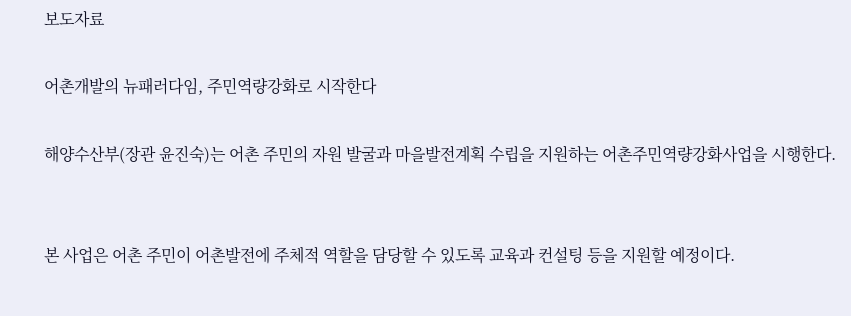보도자료

어촌개발의 뉴패러다임, 주민역량강화로 시작한다

해양수산부(장관 윤진숙)는 어촌 주민의 자원 발굴과 마을발전계획 수립을 지원하는 어촌주민역량강화사업을 시행한다.


본 사업은 어촌 주민이 어촌발전에 주체적 역할을 담당할 수 있도록 교육과 컨설팅 등을 지원할 예정이다.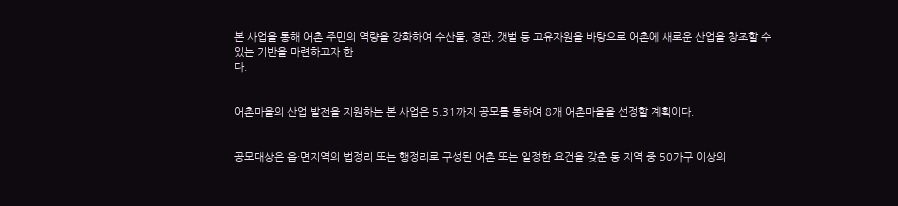본 사업을 통해 어촌 주민의 역량을 강화하여 수산물, 경관, 갯벌 등 고유자원을 바탕으로 어촌에 새로운 산업을 창조할 수 있는 기반을 마련하고자 한
다.


어촌마을의 산업 발전을 지원하는 본 사업은 5.31까지 공모를 통하여 8개 어촌마을을 선정할 계획이다.


공모대상은 읍·면지역의 법정리 또는 행정리로 구성된 어촌 또는 일정한 요건을 갖춘 동 지역 중 50가구 이상의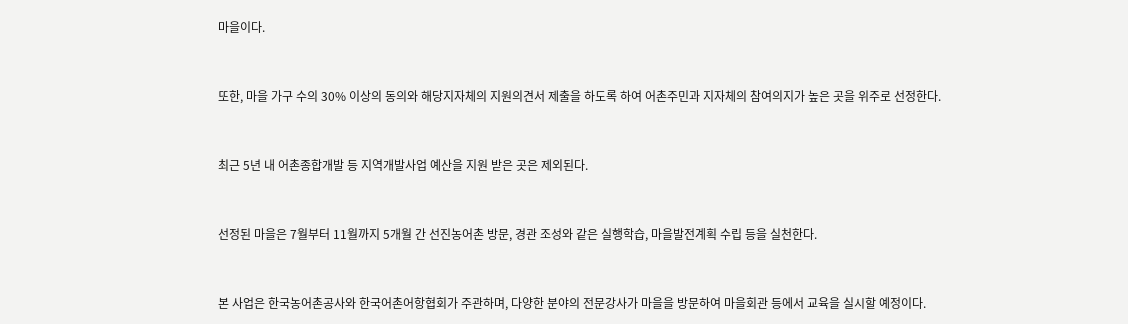마을이다.


또한, 마을 가구 수의 30% 이상의 동의와 해당지자체의 지원의견서 제출을 하도록 하여 어촌주민과 지자체의 참여의지가 높은 곳을 위주로 선정한다.


최근 5년 내 어촌종합개발 등 지역개발사업 예산을 지원 받은 곳은 제외된다.


선정된 마을은 7월부터 11월까지 5개월 간 선진농어촌 방문, 경관 조성와 같은 실행학습, 마을발전계획 수립 등을 실천한다.


본 사업은 한국농어촌공사와 한국어촌어항협회가 주관하며, 다양한 분야의 전문강사가 마을을 방문하여 마을회관 등에서 교육을 실시할 예정이다.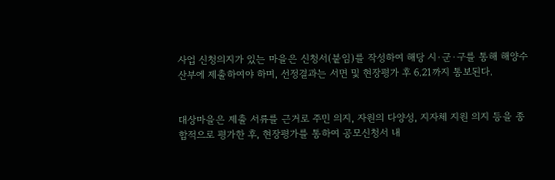사업 신청의지가 있는 마을은 신청서(붙임)를 작성하여 해당 시·군·구를 통해 해양수산부에 제출하여야 하며, 선정결과는 서면 및 현장평가 후 6.21까지 통보된다.


대상마을은 제출 서류를 근거로 주민 의지, 자원의 다양성, 지자체 지원 의지 등을 종합적으로 평가한 후, 현장평가를 통하여 공모신청서 내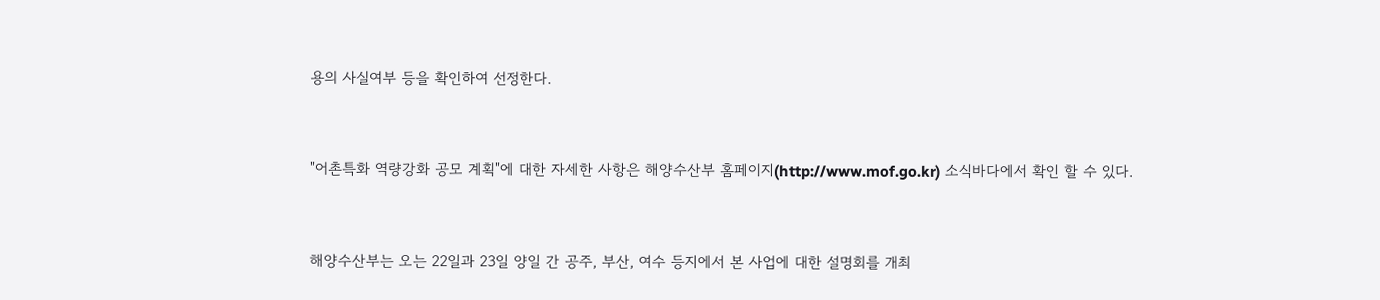용의 사실여부 등을 확인하여 선정한다.


"어촌특화 역량강화 공모 계획"에 대한 자세한 사항은 해양수산부 홈페이지(http://www.mof.go.kr) 소식바다에서 확인 할 수 있다.


해양수산부는 오는 22일과 23일 양일 간 공주, 부산, 여수 등지에서 본 사업에 대한 설명회를 개최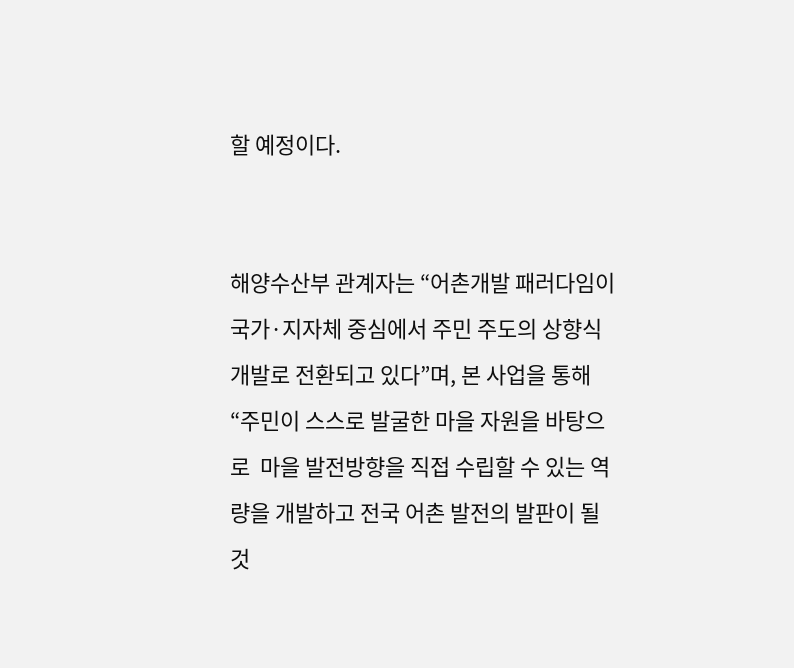할 예정이다.


해양수산부 관계자는 “어촌개발 패러다임이 국가·지자체 중심에서 주민 주도의 상향식 개발로 전환되고 있다”며, 본 사업을 통해 “주민이 스스로 발굴한 마을 자원을 바탕으로  마을 발전방향을 직접 수립할 수 있는 역량을 개발하고 전국 어촌 발전의 발판이 될 것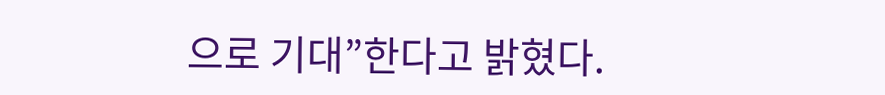으로 기대”한다고 밝혔다.